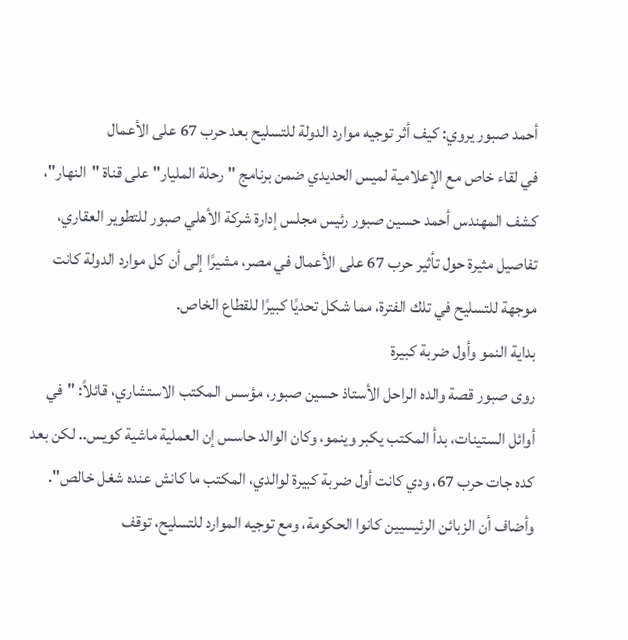أحمد صبور يروي: كيف أثر توجيه موارد الدولة للتسليح بعد حرب 67 على الأعمال
في لقاء خاص مع الإعلامية لميس الحديدي ضمن برنامج "رحلة المليار" على قناة "النهار"، كشف المهندس أحمد حسين صبور رئيس مجلس إدارة شركة الأهلي صبور للتطوير العقاري، تفاصيل مثيرة حول تأثير حرب 67 على الأعمال في مصر، مشيرًا إلى أن كل موارد الدولة كانت موجهة للتسليح في تلك الفترة، مما شكل تحديًا كبيرًا للقطاع الخاص.
بداية النمو وأول ضربة كبيرة
روى صبور قصة والده الراحل الأستاذ حسين صبور، مؤسس المكتب الاستشاري، قائلاً: "في أوائل الستينات، بدأ المكتب يكبر وينمو، وكان الوالد حاسس إن العملية ماشية كويس.. لكن بعد كده جات حرب 67، ودي كانت أول ضربة كبيرة لوالدي، المكتب ما كانش عنده شغل خالص".
وأضاف أن الزبائن الرئيسيين كانوا الحكومة، ومع توجيه الموارد للتسليح، توقف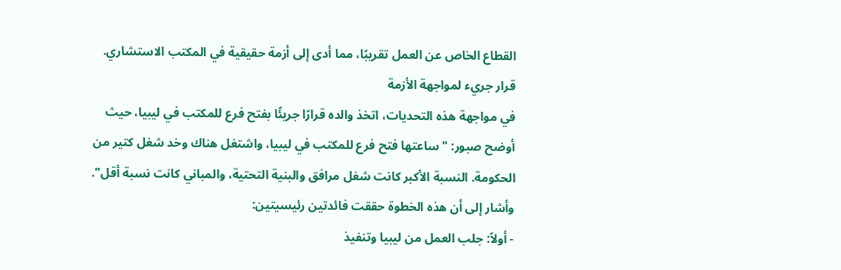القطاع الخاص عن العمل تقريبًا، مما أدى إلى أزمة حقيقية في المكتب الاستشاري.
قرار جريء لمواجهة الأزمة
في مواجهة هذه التحديات، اتخذ والده قرارًا جريئًا بفتح فرع للمكتب في ليبيا، حيث أوضح صبور: "ساعتها فتح فرع للمكتب في ليبيا، واشتغل هناك وخد شغل كتير من الحكومة. النسبة الأكبر كانت شغل مرافق والبنية التحتية، والمباني كانت نسبة أقل".
وأشار إلى أن هذه الخطوة حققت فائدتين رئيسيتين:
- أولاً: جلب العمل من ليبيا وتنفيذ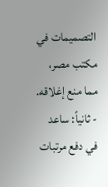التصميمات في مكتب مصر، مما منع إغلاقه.
- ثانياً: ساعد في دفع مرتبات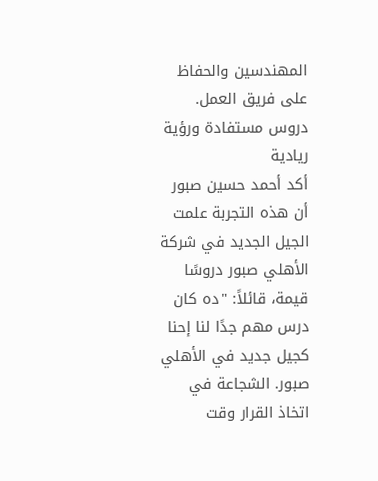المهندسين والحفاظ على فريق العمل.
دروس مستفادة ورؤية ريادية
أكد أحمد حسين صبور أن هذه التجربة علمت الجيل الجديد في شركة الأهلي صبور دروسًا قيمة، قائلاً: "ده كان درس مهم جدًا لنا إحنا كجيل جديد في الأهلي صبور. الشجاعة في اتخاذ القرار وقت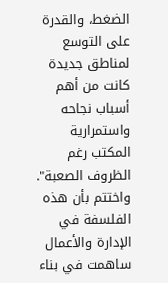الضغط، والقدرة على التوسع لمناطق جديدة كانت من أهم أسباب نجاحه واستمرارية المكتب رغم الظروف الصعبة".
واختتم بأن هذه الفلسفة في الإدارة والأعمال ساهمت في بناء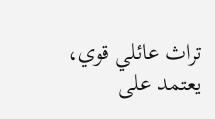تراث عائلي قوي، يعتمد على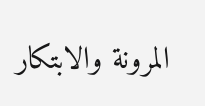المرونة والابتكار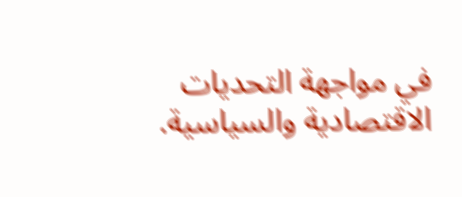في مواجهة التحديات الاقتصادية والسياسية.